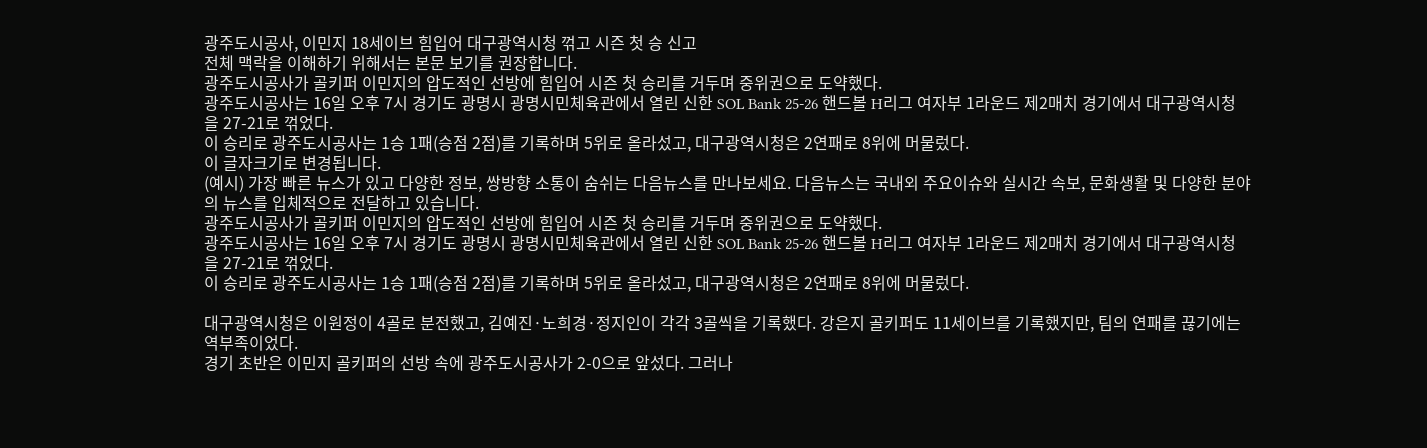광주도시공사, 이민지 18세이브 힘입어 대구광역시청 꺾고 시즌 첫 승 신고
전체 맥락을 이해하기 위해서는 본문 보기를 권장합니다.
광주도시공사가 골키퍼 이민지의 압도적인 선방에 힘입어 시즌 첫 승리를 거두며 중위권으로 도약했다.
광주도시공사는 16일 오후 7시 경기도 광명시 광명시민체육관에서 열린 신한 SOL Bank 25-26 핸드볼 H리그 여자부 1라운드 제2매치 경기에서 대구광역시청을 27-21로 꺾었다.
이 승리로 광주도시공사는 1승 1패(승점 2점)를 기록하며 5위로 올라섰고, 대구광역시청은 2연패로 8위에 머물렀다.
이 글자크기로 변경됩니다.
(예시) 가장 빠른 뉴스가 있고 다양한 정보, 쌍방향 소통이 숨쉬는 다음뉴스를 만나보세요. 다음뉴스는 국내외 주요이슈와 실시간 속보, 문화생활 및 다양한 분야의 뉴스를 입체적으로 전달하고 있습니다.
광주도시공사가 골키퍼 이민지의 압도적인 선방에 힘입어 시즌 첫 승리를 거두며 중위권으로 도약했다.
광주도시공사는 16일 오후 7시 경기도 광명시 광명시민체육관에서 열린 신한 SOL Bank 25-26 핸드볼 H리그 여자부 1라운드 제2매치 경기에서 대구광역시청을 27-21로 꺾었다.
이 승리로 광주도시공사는 1승 1패(승점 2점)를 기록하며 5위로 올라섰고, 대구광역시청은 2연패로 8위에 머물렀다.

대구광역시청은 이원정이 4골로 분전했고, 김예진·노희경·정지인이 각각 3골씩을 기록했다. 강은지 골키퍼도 11세이브를 기록했지만, 팀의 연패를 끊기에는 역부족이었다.
경기 초반은 이민지 골키퍼의 선방 속에 광주도시공사가 2-0으로 앞섰다. 그러나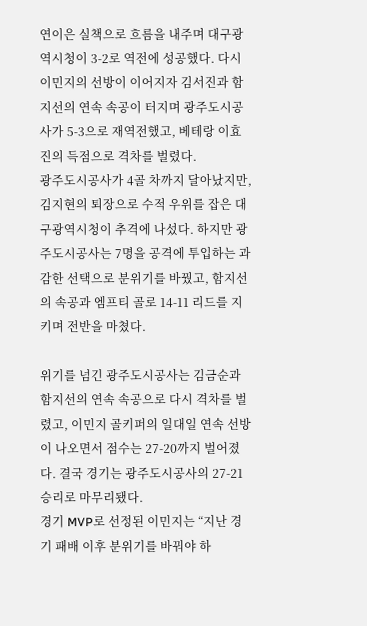연이은 실책으로 흐름을 내주며 대구광역시청이 3-2로 역전에 성공했다. 다시 이민지의 선방이 이어지자 김서진과 함지선의 연속 속공이 터지며 광주도시공사가 5-3으로 재역전했고, 베테랑 이효진의 득점으로 격차를 벌렸다.
광주도시공사가 4골 차까지 달아났지만, 김지현의 퇴장으로 수적 우위를 잡은 대구광역시청이 추격에 나섰다. 하지만 광주도시공사는 7명을 공격에 투입하는 과감한 선택으로 분위기를 바꿨고, 함지선의 속공과 엠프티 골로 14-11 리드를 지키며 전반을 마쳤다.

위기를 넘긴 광주도시공사는 김금순과 함지선의 연속 속공으로 다시 격차를 벌렸고, 이민지 골키퍼의 일대일 연속 선방이 나오면서 점수는 27-20까지 벌어졌다. 결국 경기는 광주도시공사의 27-21 승리로 마무리됐다.
경기 MVP로 선정된 이민지는 “지난 경기 패배 이후 분위기를 바꿔야 하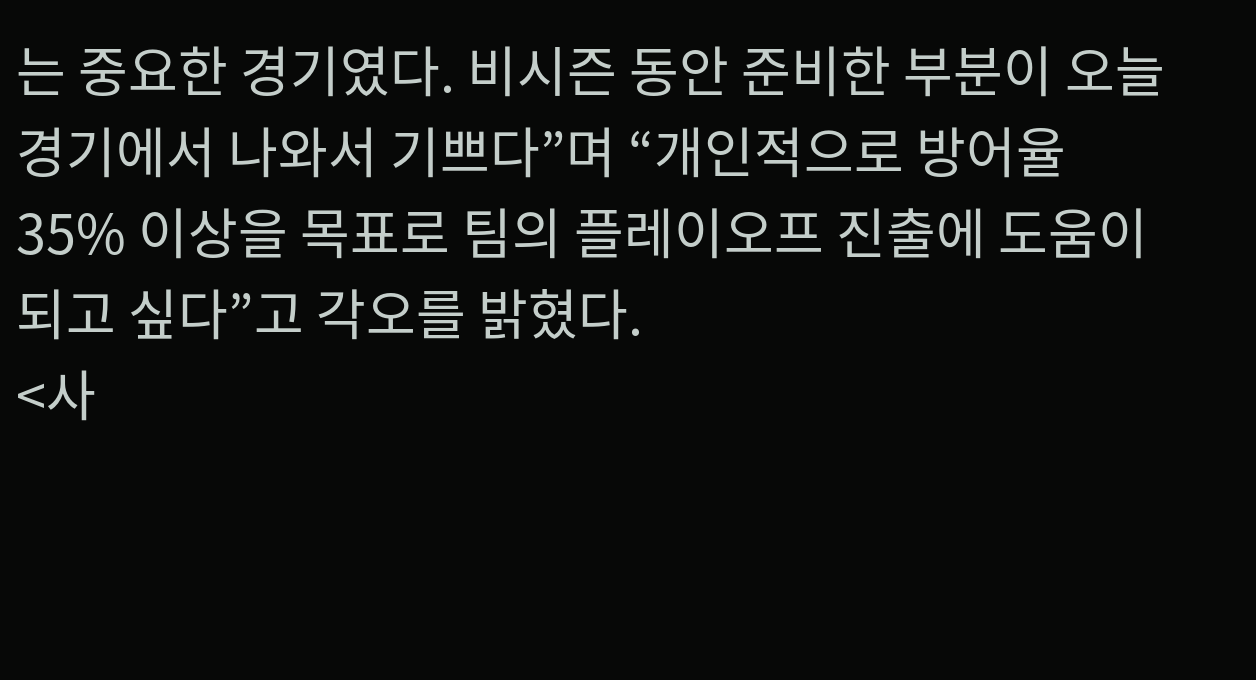는 중요한 경기였다. 비시즌 동안 준비한 부분이 오늘 경기에서 나와서 기쁘다”며 “개인적으로 방어율 35% 이상을 목표로 팀의 플레이오프 진출에 도움이 되고 싶다”고 각오를 밝혔다.
<사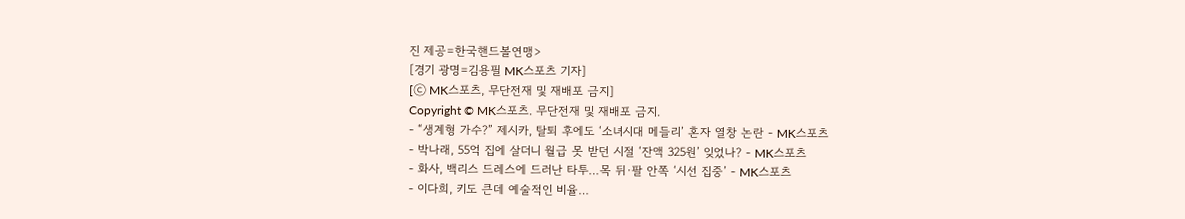진 제공=한국핸드볼연맹>
[경기 광명=김용필 MK스포츠 기자]
[ⓒ MK스포츠, 무단전재 및 재배포 금지]
Copyright © MK스포츠. 무단전재 및 재배포 금지.
- “생계형 가수?” 제시카, 탈퇴 후에도 ‘소녀시대 메들리’ 혼자 열창 논란 - MK스포츠
- 박나래, 55억 집에 살더니 월급 못 받던 시절 ‘잔액 325원’ 잊었나? - MK스포츠
- 화사, 백리스 드레스에 드러난 타투…목 뒤·팔 안쪽 ‘시선 집중’ - MK스포츠
- 이다희, 키도 큰데 예술적인 비율…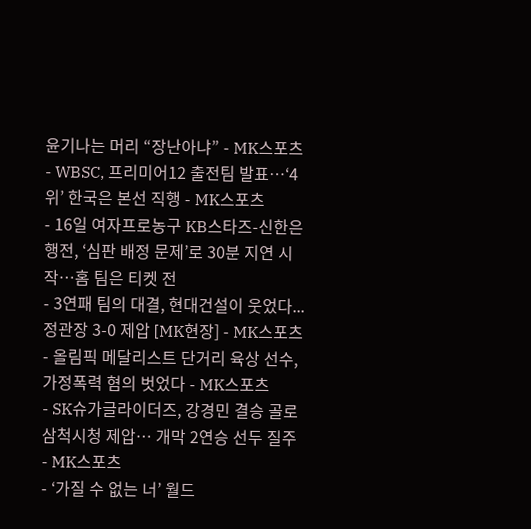윤기나는 머리 “장난아냐” - MK스포츠
- WBSC, 프리미어12 출전팀 발표…‘4위’ 한국은 본선 직행 - MK스포츠
- 16일 여자프로농구 KB스타즈-신한은행전, ‘심판 배정 문제’로 30분 지연 시작…홈 팀은 티켓 전
- 3연패 팀의 대결, 현대건설이 웃었다...정관장 3-0 제압 [MK현장] - MK스포츠
- 올림픽 메달리스트 단거리 육상 선수, 가정폭력 혐의 벗었다 - MK스포츠
- SK슈가글라이더즈, 강경민 결승 골로 삼척시청 제압… 개막 2연승 선두 질주 - MK스포츠
- ‘가질 수 없는 너’ 월드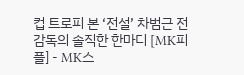컵 트로피 본 ‘전설’ 차범근 전 감독의 솔직한 한마디 [MK피플] - MK스